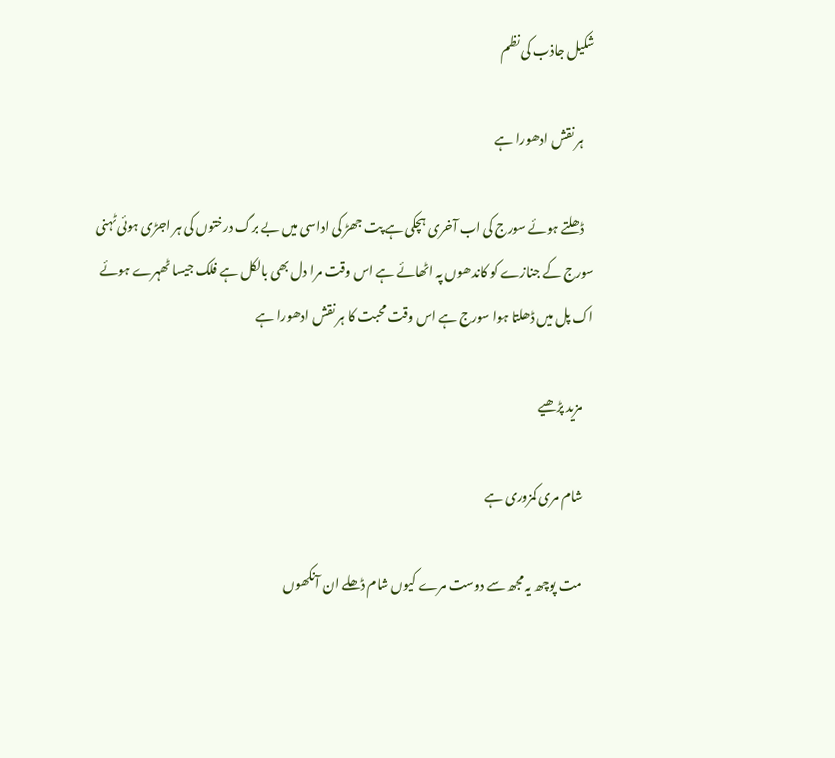شکیل جاذب کی نظم

    ہر نقش ادھورا ہے

    ڈھلتے ہوئے سورج کی اب آخری ہچکی ہے پت جھڑ کی اداسی میں بے برگ درختوں کی ہر اجڑی ہوئی ٹہنی سورج کے جنازے کو کاندھوں پہ اٹھائے ہے اس وقت مرا دل بھی بالکل ہے فلک جیسا ٹھہرے ہوئے اک پل میں ڈھلتا ہوا سورج ہے اس وقت محبت کا ہر نقش ادھورا ہے

    مزید پڑھیے

    شام مری کمزوری ہے

    مت پوچھ یہ مجھ سے دوست مرے کیوں شام ڈھلے ان آنکھوں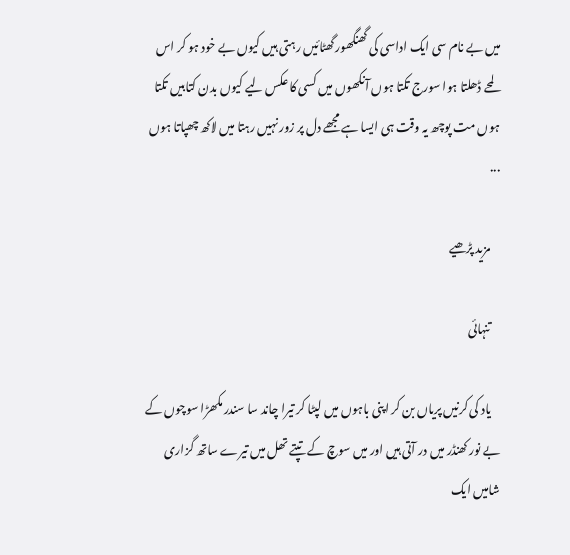میں بے نام سی ایک اداسی کی گھنگھور گھٹائیں رہتی ہیں کیوں بے خود ہو کر اس لمحے ڈھلتا ہوا سورج تکتا ہوں آنکھوں میں کسی کا عکس لیے کیوں بدن کتابیں تکتا ہوں مت پوچھ یہ وقت ہی ایسا ہے مجھے دل پر زور نہیں رہتا میں لاکھ چھپاتا ہوں ...

    مزید پڑھیے

    تنہائی

    یاد کی کرنیں پریاں بن کر اپنی باہوں میں لپٹا کر تیرا چاند سا سندر مکھڑا سوچوں کے بے نور کھنڈر میں در آتی ہیں اور میں سوچ کے تپتے تھل میں تیرے ساتھ گزاری شامیں ایک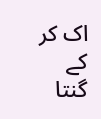اک کر کے گنتا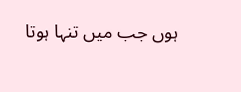ہوں جب میں تنہا ہوتا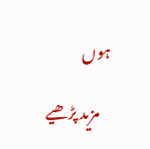ہوں

    مزید پڑھیے